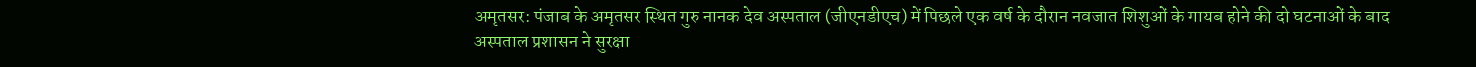अमृतसर: पंजाब के अमृतसर स्थित गुरु नानक देव अस्पताल (जीएनडीएच) में पिछले एक वर्ष के दौरान नवजात शिशुओं के गायब होने की दो घटनाओं के बाद अस्पताल प्रशासन ने सुरक्षा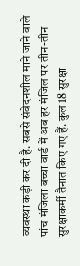व्यवस्था कड़ी कर दी है. सबसे संवेदनशील माने जाने वाले पांच मंजिला बच्चा वार्ड में अब हर मंजिल पर तीन-तीन सुरक्षाकर्मी तैनात किए गए हैं. कुल 18 सुरक्षा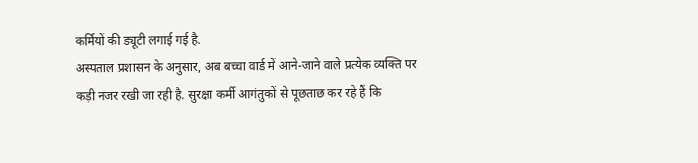कर्मियों की ड्यूटी लगाई गई है.
अस्पताल प्रशासन के अनुसार, अब बच्चा वार्ड में आने-जाने वाले प्रत्येक व्यक्ति पर कड़ी नजर रखी जा रही है. सुरक्षा कर्मी आगंतुकों से पूछताछ कर रहे हैं कि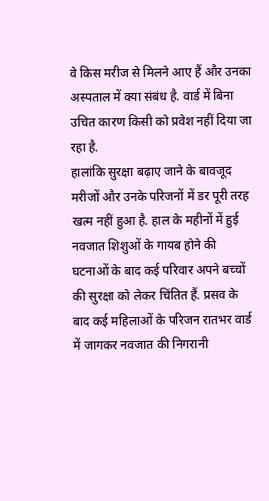वे किस मरीज से मिलने आए हैं और उनका अस्पताल में क्या संबंध है. वार्ड में बिना उचित कारण किसी को प्रवेश नहीं दिया जा रहा है.
हालांकि सुरक्षा बढ़ाए जाने के बावजूद मरीजों और उनके परिजनों में डर पूरी तरह खत्म नहीं हुआ है. हाल के महीनों में हुई नवजात शिशुओं के गायब होने की घटनाओं के बाद कई परिवार अपने बच्चों की सुरक्षा को लेकर चिंतित हैं. प्रसव के बाद कई महिलाओं के परिजन रातभर वार्ड में जागकर नवजात की निगरानी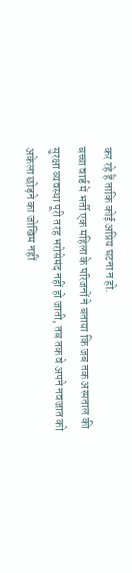कर रहे हैं ताकि कोई अप्रिय घटना न हो.
बच्चा वार्ड में भर्ती एक महिला के परिजनों ने बताया कि जब तक अस्पताल की सुरक्षा व्यवस्था पूरी तरह भरोसेमंद नहीं हो जाती, तब तक वे अपने नवजात को अकेला छोड़ने का जोखिम नहीं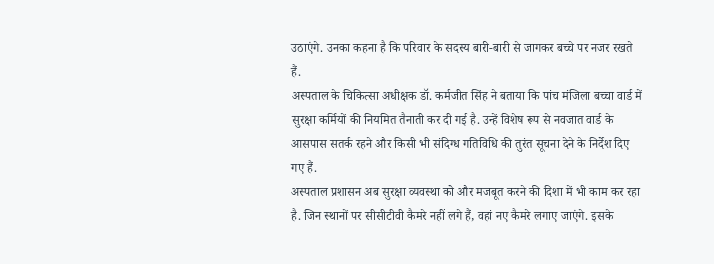उठाएंगे. उनका कहना है कि परिवार के सदस्य बारी-बारी से जागकर बच्चे पर नजर रखते हैं.
अस्पताल के चिकित्सा अधीक्षक डॉ. कर्मजीत सिंह ने बताया कि पांच मंजिला बच्चा वार्ड में सुरक्षा कर्मियों की नियमित तैनाती कर दी गई है. उन्हें विशेष रूप से नवजात वार्ड के आसपास सतर्क रहने और किसी भी संदिग्ध गतिविधि की तुरंत सूचना देने के निर्देश दिए गए हैं.
अस्पताल प्रशासन अब सुरक्षा व्यवस्था को और मजबूत करने की दिशा में भी काम कर रहा है. जिन स्थानों पर सीसीटीवी कैमरे नहीं लगे हैं, वहां नए कैमरे लगाए जाएंगे. इसके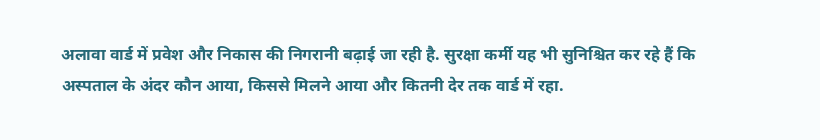अलावा वार्ड में प्रवेश और निकास की निगरानी बढ़ाई जा रही है. सुरक्षा कर्मी यह भी सुनिश्चित कर रहे हैं कि अस्पताल के अंदर कौन आया, किससे मिलने आया और कितनी देर तक वार्ड में रहा.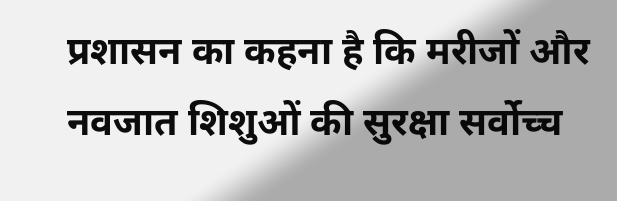प्रशासन का कहना है कि मरीजों और नवजात शिशुओं की सुरक्षा सर्वोच्च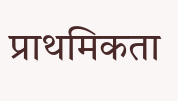प्राथमिकता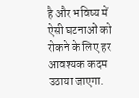है और भविष्य में ऐसी घटनाओं को रोकने के लिए हर आवश्यक कदम उठाया जाएगा.